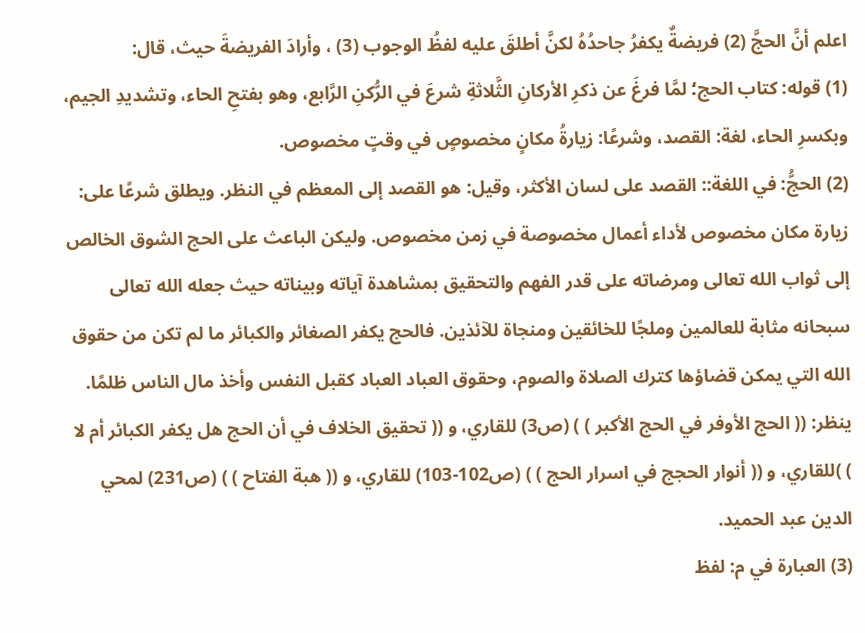اعلم أنَّ الحجَّ (2) فريضةٌ يكفرُ جاحدُهُ لكنَّ أطلقَ عليه لفظُ الوجوب (3) ، وأرادَ الفريضةَ حيث، قال:
(1) قوله: كتاب الحج؛ لمَّا فرغَ عن ذكرِ الأركانِ الثَّلاثةِ شرعَ في الرُّكنِ الرَّابع، وهو بفتحِ الحاء، وتشديدِ الجيم، وبكسرِ الحاء، لغة: القصد، وشرعًا: زيارةُ مكانٍ مخصوصٍ في وقتٍ مخصوص.
(2) الحجُّ: في اللغة:: القصد على لسان الأكثر، وقيل: هو القصد إلى المعظم في النظر. ويطلق شرعًا على: زيارة مكان مخصوص لأداء أعمال مخصوصة في زمن مخصوص. وليكن الباعث على الحج الشوق الخالص إلى ثواب الله تعالى ومرضاته على قدر الفهم والتحقيق بمشاهدة آياته وبيناته حيث جعله الله تعالى سبحانه مثابة للعالمين وملجًا للخائقين ومنجاة للآئذين. فالحج يكفر الصغائر والكبائر ما لم تكن من حقوق الله التي يمكن قضاؤها كترك الصلاة والصوم، وحقوق العباد العباد كقبل النفس وأخذ مال الناس ظلمًا. ينظر: (( الحج الأوفر في الحج الأكبر ) ) (ص3) للقاري، و (( تحقيق الخلاف في أن الحج هل يكفر الكبائر أم لا ) )للقاري، و (( أنوار الحجج في اسرار الحج ) ) (ص102-103) للقاري، و (( هبة الفتاح ) ) (ص231) لمحي الدين عبد الحميد.
(3) العبارة في م: لفظ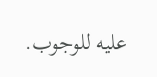عليه للوجوب.